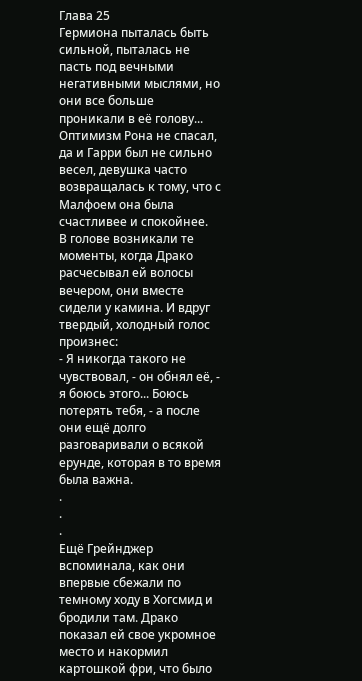Глава 25
Гермиона пыталась быть сильной, пыталась не пасть под вечными негативными мыслями, но они все больше проникали в её голову... Оптимизм Рона не спасал, да и Гарри был не сильно весел, девушка часто возвращалась к тому, что с Малфоем она была счастливее и спокойнее.
В голове возникали те моменты, когда Драко расчесывал ей волосы вечером, они вместе сидели у камина. И вдруг твердый, холодный голос произнес:
- Я никогда такого не чувствовал, - он обнял её, - я боюсь этого... Боюсь потерять тебя, - а после они ещё долго разговаривали о всякой ерунде, которая в то время была важна.
.
.
.
Ещё Грейнджер вспоминала, как они впервые сбежали по темному ходу в Хогсмид и бродили там. Драко показал ей свое укромное место и накормил картошкой фри, что было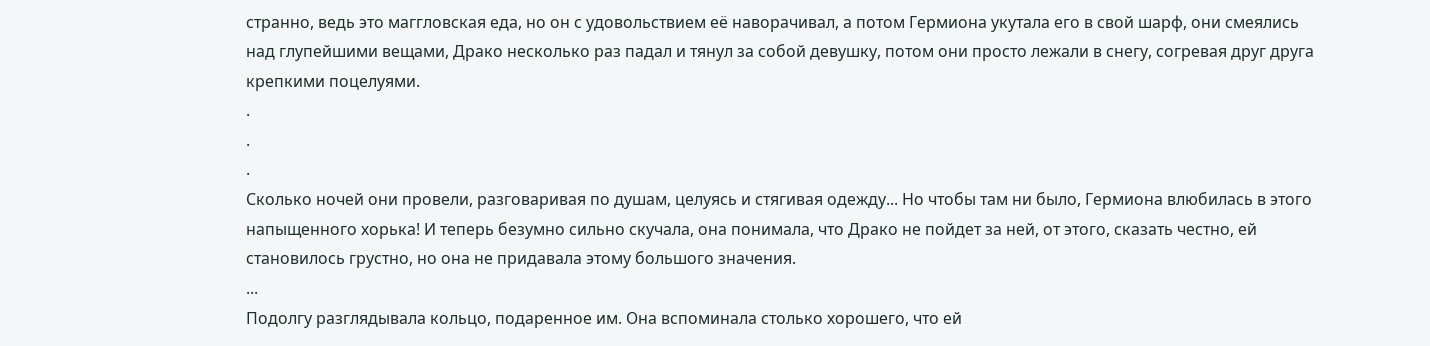странно, ведь это маггловская еда, но он с удовольствием её наворачивал, а потом Гермиона укутала его в свой шарф, они смеялись над глупейшими вещами, Драко несколько раз падал и тянул за собой девушку, потом они просто лежали в снегу, согревая друг друга крепкими поцелуями.
.
.
.
Сколько ночей они провели, разговаривая по душам, целуясь и стягивая одежду... Но чтобы там ни было, Гермиона влюбилась в этого напыщенного хорька! И теперь безумно сильно скучала, она понимала, что Драко не пойдет за ней, от этого, сказать честно, ей становилось грустно, но она не придавала этому большого значения.
...
Подолгу разглядывала кольцо, подаренное им. Она вспоминала столько хорошего, что ей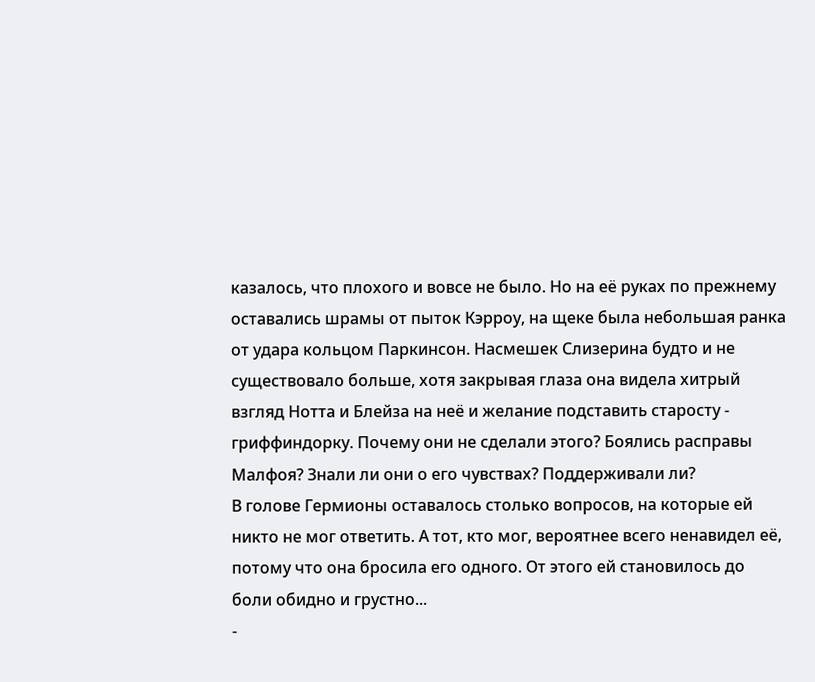казалось, что плохого и вовсе не было. Но на её руках по прежнему оставались шрамы от пыток Кэрроу, на щеке была небольшая ранка от удара кольцом Паркинсон. Насмешек Слизерина будто и не существовало больше, хотя закрывая глаза она видела хитрый взгляд Нотта и Блейза на неё и желание подставить старосту - гриффиндорку. Почему они не сделали этого? Боялись расправы Малфоя? Знали ли они о его чувствах? Поддерживали ли?
В голове Гермионы оставалось столько вопросов, на которые ей никто не мог ответить. А тот, кто мог, вероятнее всего ненавидел её, потому что она бросила его одного. От этого ей становилось до боли обидно и грустно...
-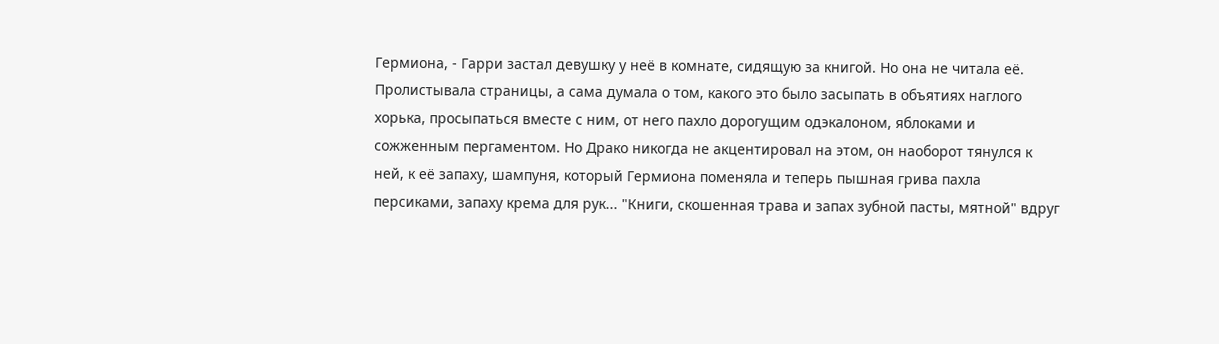Гермиона, - Гарри застал девушку у неё в комнате, сидящую за книгой. Но она не читала её. Пролистывала страницы, а сама думала о том, какого это было засыпать в объятиях наглого хорька, просыпаться вместе с ним, от него пахло дорогущим одэкалоном, яблоками и сожженным пергаментом. Но Драко никогда не акцентировал на этом, он наоборот тянулся к ней, к её запаху, шампуня, который Гермиона поменяла и теперь пышная грива пахла персиками, запаху крема для рук... "Книги, скошенная трава и запах зубной пасты, мятной" вдруг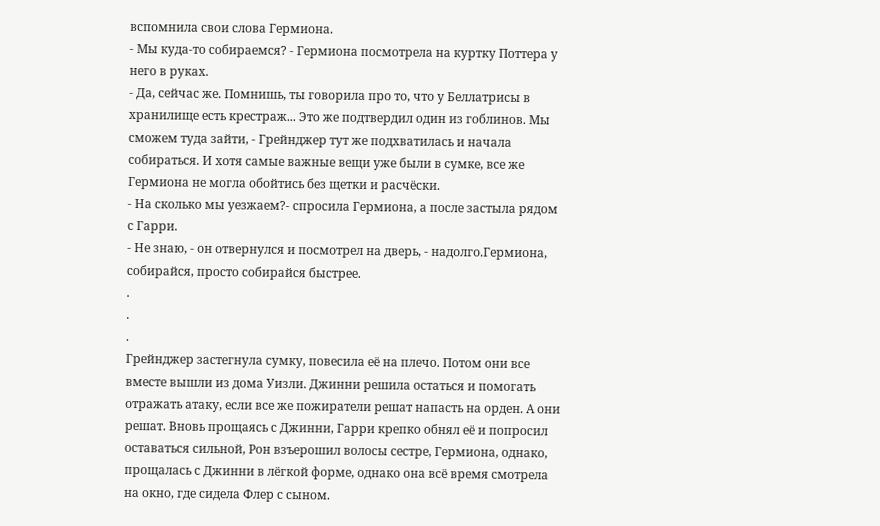вспомнила свои слова Гермиона.
- Мы куда-то собираемся? - Гермиона посмотрела на куртку Поттера у него в руках.
- Да, сейчас же. Помнишь, ты говорила про то, что у Беллатрисы в хранилище есть крестраж... Это же подтвердил один из гоблинов. Мы сможем туда зайти, - Грейнджер тут же подхватилась и начала собираться. И хотя самые важные вещи уже были в сумке, все же Гермиона не могла обойтись без щетки и расчёски.
- На сколько мы уезжаем?- спросила Гермиона, а после застыла рядом с Гарри.
- Не знаю, - он отвернулся и посмотрел на дверь, - надолго.Гермиона, собирайся, просто собирайся быстрее.
.
.
.
Грейнджер застегнула сумку, повесила её на плечо. Потом они все вместе вышли из дома Уизли. Джинни решила остаться и помогать отражать атаку, если все же пожиратели решат напасть на орден. А они решат. Вновь прощаясь с Джинни, Гарри крепко обнял её и попросил оставаться сильной, Рон взъерошил волосы сестре, Гермиона, однако, прощалась с Джинни в лёгкой форме, однако она всё время смотрела на окно, где сидела Флер с сыном.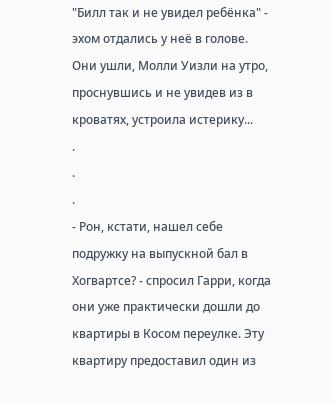"Билл так и не увидел ребёнка" - эхом отдались у неё в голове.
Они ушли, Молли Уизли на утро, проснувшись и не увидев из в кроватях, устроила истерику...
.
.
.
- Рон, кстати, нашел себе подружку на выпускной бал в Хогвартсе? - спросил Гарри, когда они уже практически дошли до квартиры в Косом переулке. Эту квартиру предоставил один из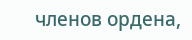членов ордена,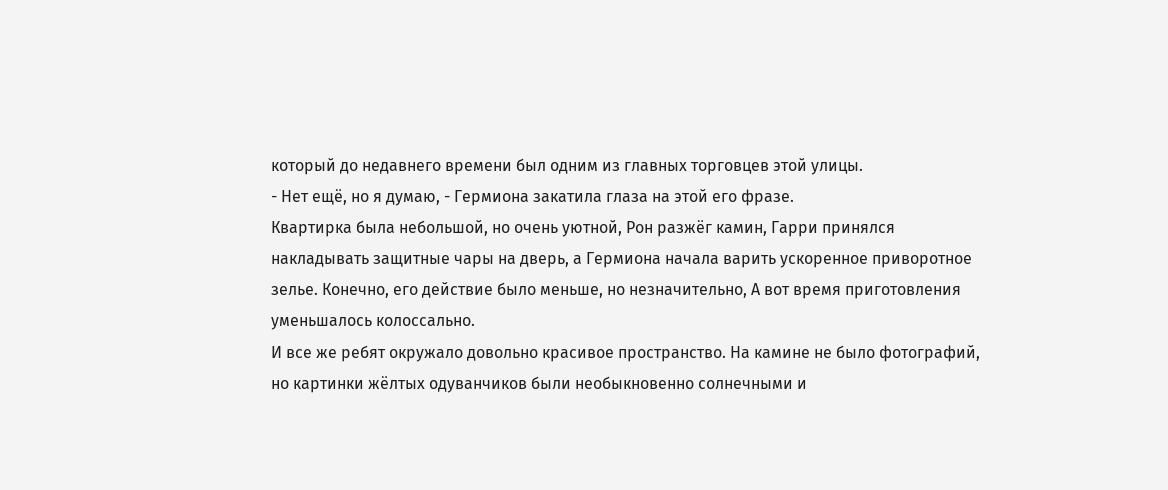который до недавнего времени был одним из главных торговцев этой улицы.
- Нет ещё, но я думаю, - Гермиона закатила глаза на этой его фразе.
Квартирка была небольшой, но очень уютной, Рон разжёг камин, Гарри принялся накладывать защитные чары на дверь, а Гермиона начала варить ускоренное приворотное зелье. Конечно, его действие было меньше, но незначительно, А вот время приготовления уменьшалось колоссально.
И все же ребят окружало довольно красивое пространство. На камине не было фотографий, но картинки жёлтых одуванчиков были необыкновенно солнечными и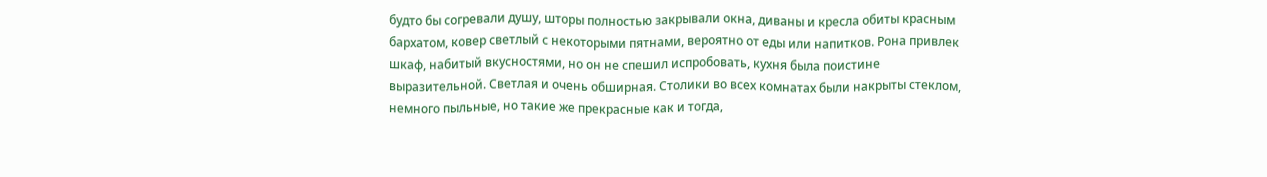будто бы согревали душу, шторы полностью закрывали окна, диваны и кресла обиты красным бархатом, ковер светлый с некоторыми пятнами, вероятно от еды или напитков. Рона привлек шкаф, набитый вкусностями, но он не спешил испробовать, кухня была поистине выразительной. Светлая и очень обширная. Столики во всех комнатах были накрыты стеклом, немного пыльные, но такие же прекрасные как и тогда,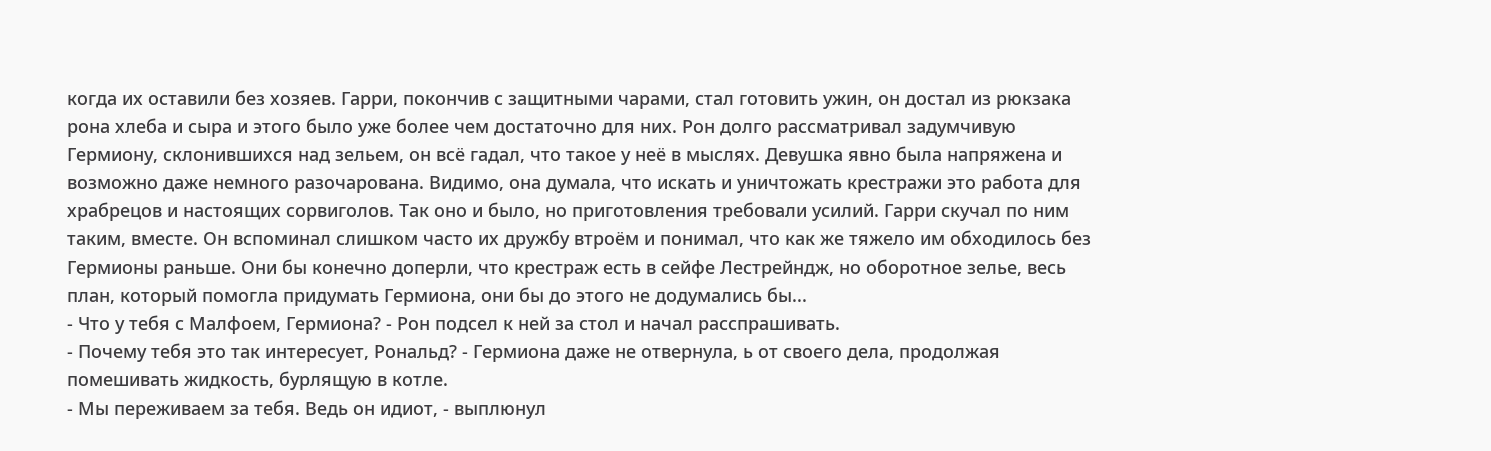когда их оставили без хозяев. Гарри, покончив с защитными чарами, стал готовить ужин, он достал из рюкзака рона хлеба и сыра и этого было уже более чем достаточно для них. Рон долго рассматривал задумчивую Гермиону, склонившихся над зельем, он всё гадал, что такое у неё в мыслях. Девушка явно была напряжена и возможно даже немного разочарована. Видимо, она думала, что искать и уничтожать крестражи это работа для храбрецов и настоящих сорвиголов. Так оно и было, но приготовления требовали усилий. Гарри скучал по ним таким, вместе. Он вспоминал слишком часто их дружбу втроём и понимал, что как же тяжело им обходилось без Гермионы раньше. Они бы конечно доперли, что крестраж есть в сейфе Лестрейндж, но оборотное зелье, весь план, который помогла придумать Гермиона, они бы до этого не додумались бы...
- Что у тебя с Малфоем, Гермиона? - Рон подсел к ней за стол и начал расспрашивать.
- Почему тебя это так интересует, Рональд? - Гермиона даже не отвернула, ь от своего дела, продолжая помешивать жидкость, бурлящую в котле.
- Мы переживаем за тебя. Ведь он идиот, - выплюнул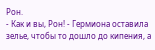Рон.
- Как и вы, Рон! - Гермиона оставила зелье, чтобы то дошло до кипения, а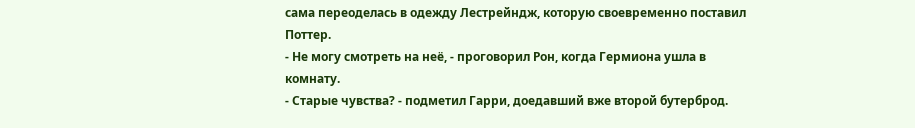сама переоделась в одежду Лестрейндж, которую своевременно поставил Поттер.
- Не могу смотреть на неё, - проговорил Рон, когда Гермиона ушла в комнату.
- Старые чувства? - подметил Гарри, доедавший вже второй бутерброд.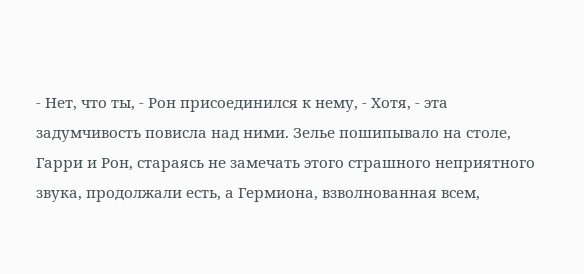- Нет, что ты, - Рон присоединился к нему, - Хотя, - эта задумчивость повисла над ними. Зелье пошипывало на столе, Гарри и Рон, стараясь не замечать этого страшного неприятного звука, продолжали есть, а Гермиона, взволнованная всем,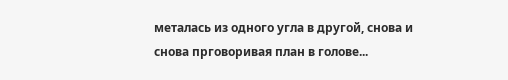металась из одного угла в другой, снова и снова прговоривая план в голове...